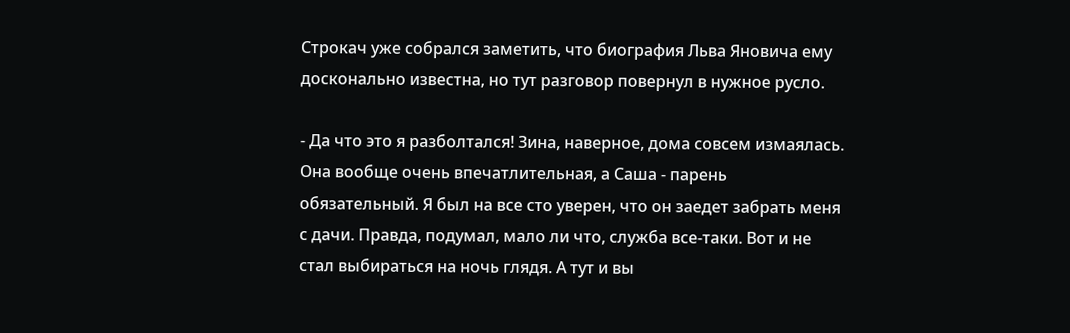Строкач уже собрался заметить, что биография Льва Яновича ему досконально известна, но тут разговор повернул в нужное русло.

- Да что это я разболтался! Зина, наверное, дома совсем измаялась. Она вообще очень впечатлительная, а Саша - парень обязательный. Я был на все сто уверен, что он заедет забрать меня с дачи. Правда, подумал, мало ли что, служба все-таки. Вот и не стал выбираться на ночь глядя. А тут и вы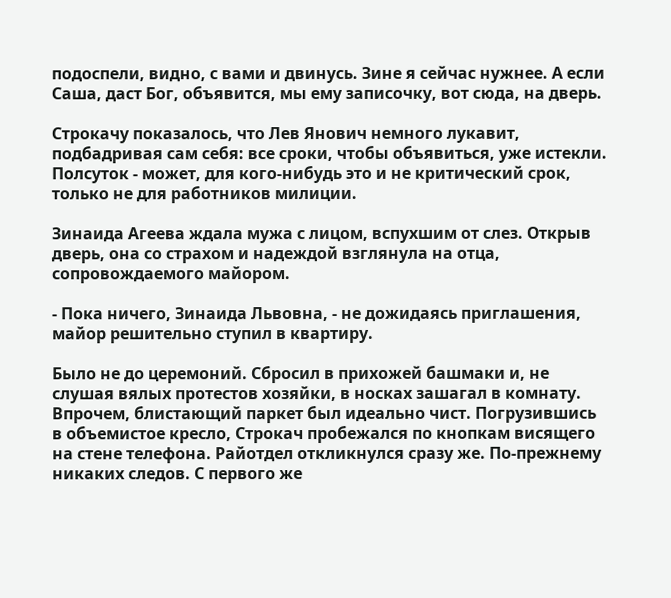подоспели, видно, с вами и двинусь. Зине я сейчас нужнее. А если Саша, даст Бог, объявится, мы ему записочку, вот сюда, на дверь.

Строкачу показалось, что Лев Янович немного лукавит, подбадривая сам себя: все сроки, чтобы объявиться, уже истекли. Полсуток - может, для кого-нибудь это и не критический срок, только не для работников милиции.

Зинаида Агеева ждала мужа с лицом, вспухшим от слез. Открыв дверь, она со страхом и надеждой взглянула на отца, сопровождаемого майором.

- Пока ничего, Зинаида Львовна, - не дожидаясь приглашения, майор решительно ступил в квартиру.

Было не до церемоний. Сбросил в прихожей башмаки и, не слушая вялых протестов хозяйки, в носках зашагал в комнату. Впрочем, блистающий паркет был идеально чист. Погрузившись в объемистое кресло, Строкач пробежался по кнопкам висящего на стене телефона. Райотдел откликнулся сразу же. По-прежнему никаких следов. С первого же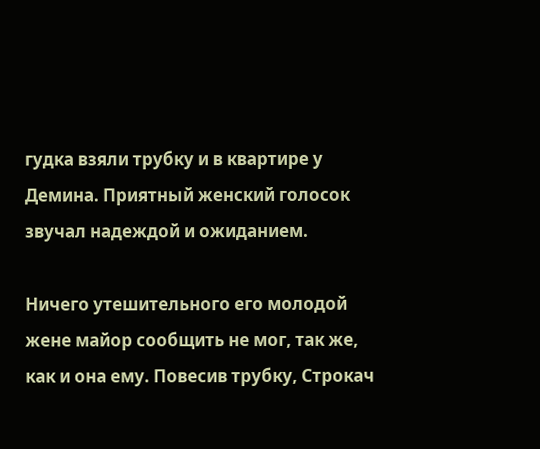гудка взяли трубку и в квартире у Демина. Приятный женский голосок звучал надеждой и ожиданием.

Ничего утешительного его молодой жене майор сообщить не мог, так же, как и она ему. Повесив трубку, Строкач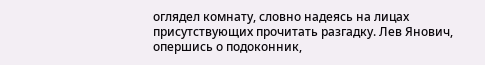оглядел комнату, словно надеясь на лицах присутствующих прочитать разгадку. Лев Янович, опершись о подоконник,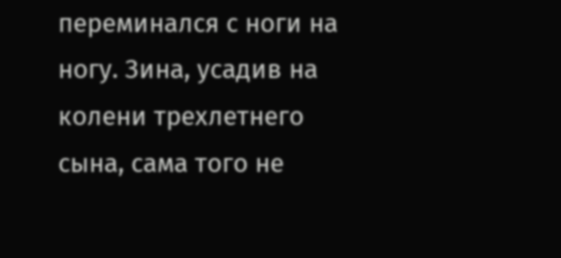переминался с ноги на ногу. Зина, усадив на колени трехлетнего сына, сама того не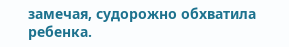замечая, судорожно обхватила ребенка.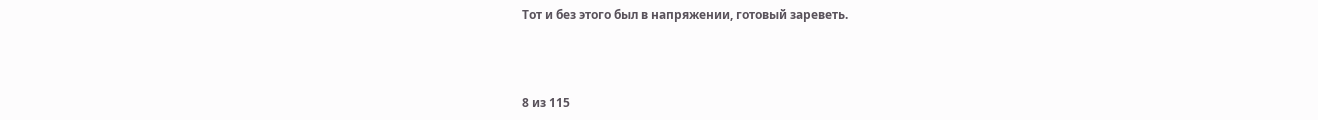Тот и без этого был в напряжении, готовый зареветь.



8 из 115